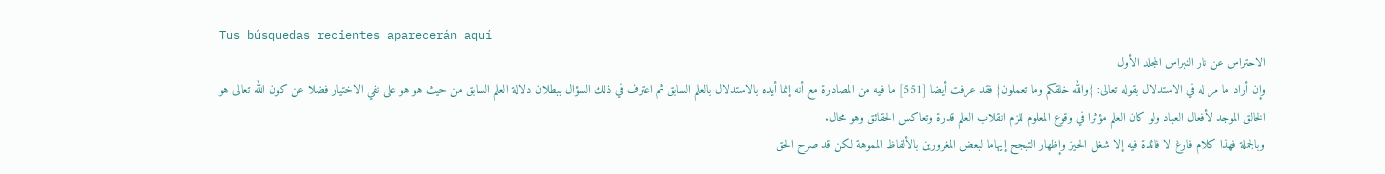Tus búsquedas recientes aparecerán aquí
الاحتراس عن نار النبراس المجلد الأول
وإن أراد ما مر له في الاستدلال بقوله تعالى: {والله خلقكم وما تعملون} فقد عرفت أيضا [551] ما فيه من المصادرة مع أنه إنما أيده بالاستدلال بالعلم السابق ثم اعترف في ذلك السؤال ببطلان دلالة العلم السابق من حيث هو هو على نفي الاختيار فضلا عن كون الله تعالى هو الخالق الموجد لأفعال العباد ولو كان العلم مؤثرا في وقوع المعلوم للزم انقلاب العلم قدرة وتعاكس الحقائق وهو محال.
وبالجملة فهذا كلام فارغ لا فائدة فيه إلا شغل الحيز وإظهار التبجح إيهاما لبعض المغرورين بالألفاظ المموهة لكن قد صرح الحق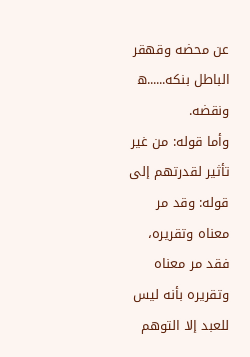عن محضه وقهقر الباطل بنكه......ه ونقضه.
وأما قوله: من غير تأثير لقدرتهم إلى قوله: وقد مر معناه وتقريره، فقد مر معناه وتقريره بأنه ليس للعبد إلا التوهم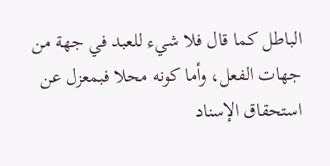الباطل كما قال فلا شيء للعبد في جهة من جهات الفعل، وأما كونه محلا فبمعزل عن استحقاق الإسناد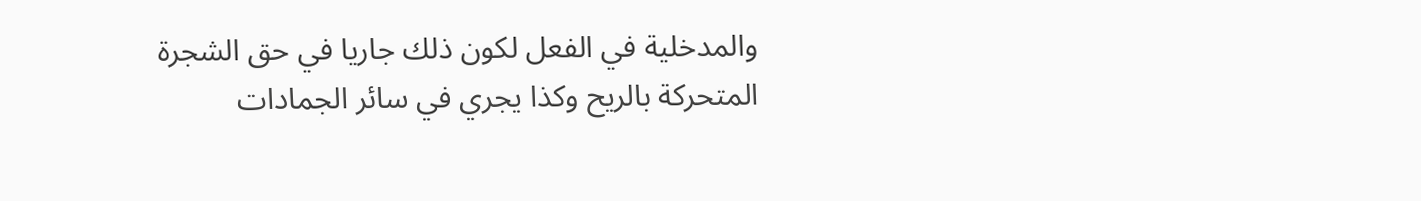والمدخلية في الفعل لكون ذلك جاريا في حق الشجرة المتحركة بالريح وكذا يجري في سائر الجمادات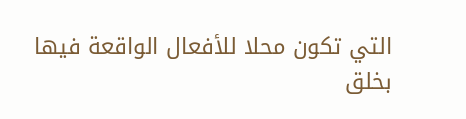التي تكون محلا للأفعال الواقعة فيها بخلق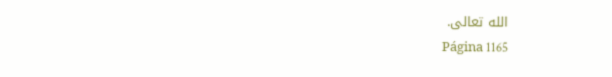الله تعالى.
Página 1165